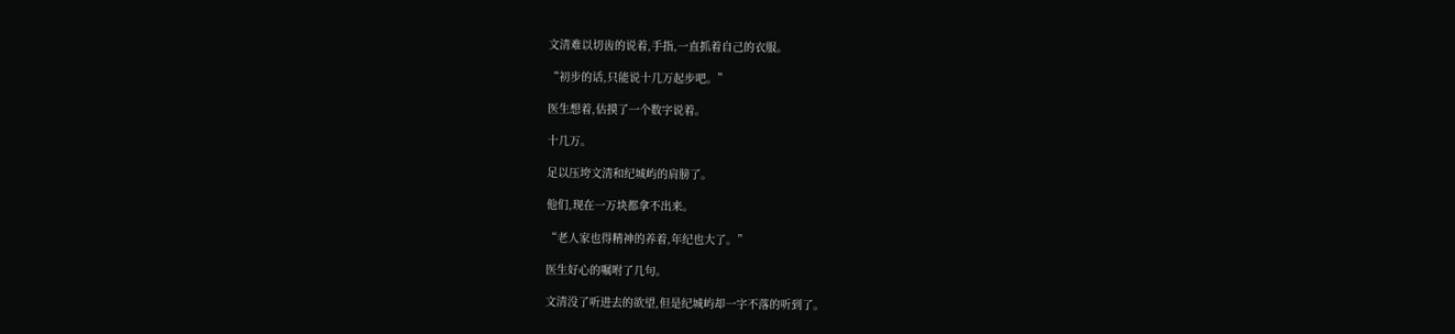文清难以切齿的说着,手指,一直抓着自己的衣服。

“初步的话,只能说十几万起步吧。”

医生想着,估摸了一个数字说着。

十几万。

足以压垮文清和纪城屿的肩膀了。

他们,现在一万块都拿不出来。

“老人家也得精神的养着,年纪也大了。”

医生好心的嘱咐了几句。

文清没了听进去的欲望,但是纪城屿却一字不落的听到了。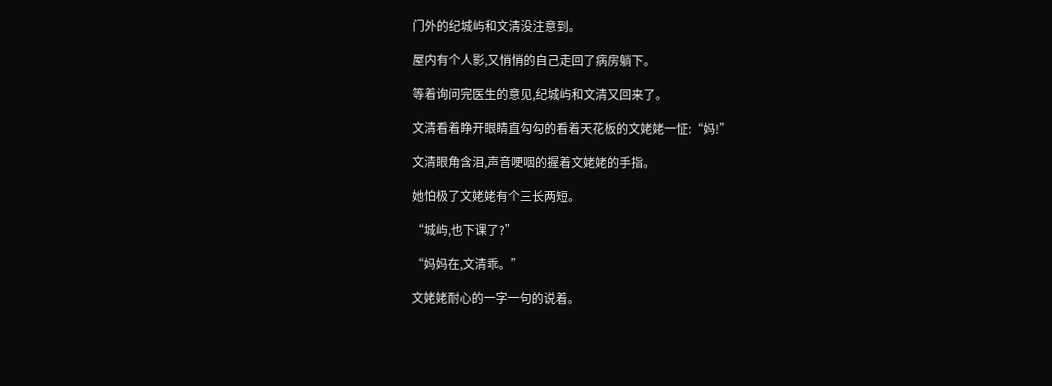门外的纪城屿和文清没注意到。

屋内有个人影,又悄悄的自己走回了病房躺下。

等着询问完医生的意见,纪城屿和文清又回来了。

文清看着睁开眼睛直勾勾的看着天花板的文姥姥一怔:“妈!”

文清眼角含泪,声音哽咽的握着文姥姥的手指。

她怕极了文姥姥有个三长两短。

“城屿,也下课了?”

“妈妈在,文清乖。”

文姥姥耐心的一字一句的说着。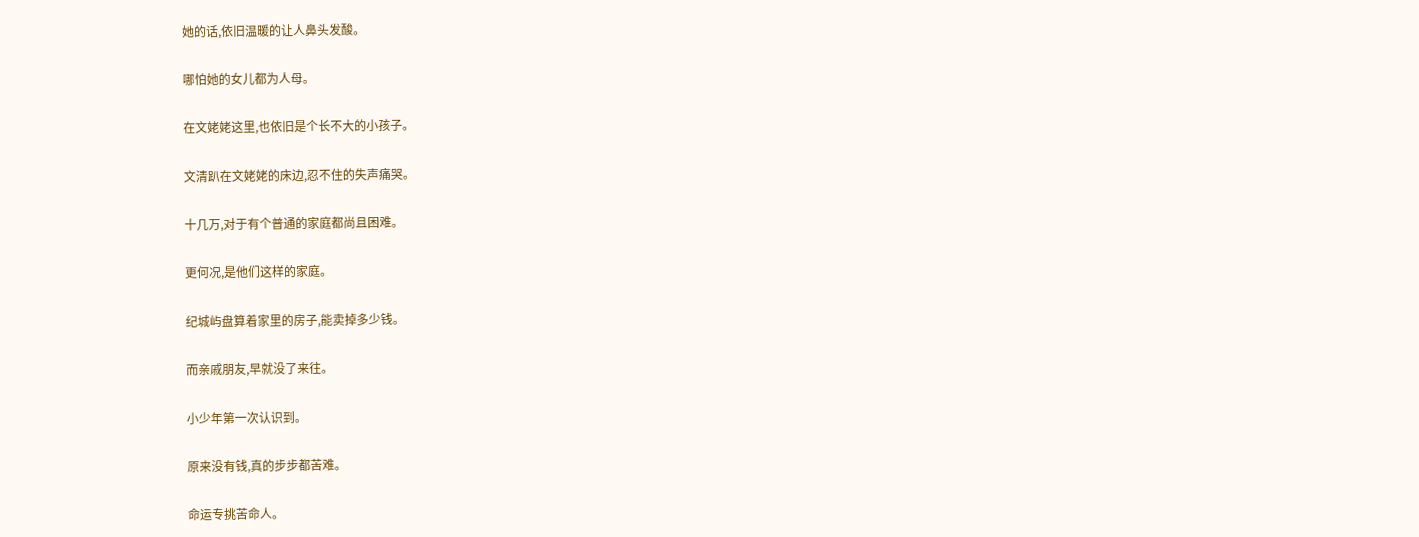她的话,依旧温暖的让人鼻头发酸。

哪怕她的女儿都为人母。

在文姥姥这里,也依旧是个长不大的小孩子。

文清趴在文姥姥的床边,忍不住的失声痛哭。

十几万,对于有个普通的家庭都尚且困难。

更何况,是他们这样的家庭。

纪城屿盘算着家里的房子,能卖掉多少钱。

而亲戚朋友,早就没了来往。

小少年第一次认识到。

原来没有钱,真的步步都苦难。

命运专挑苦命人。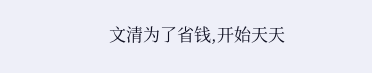文清为了省钱,开始天天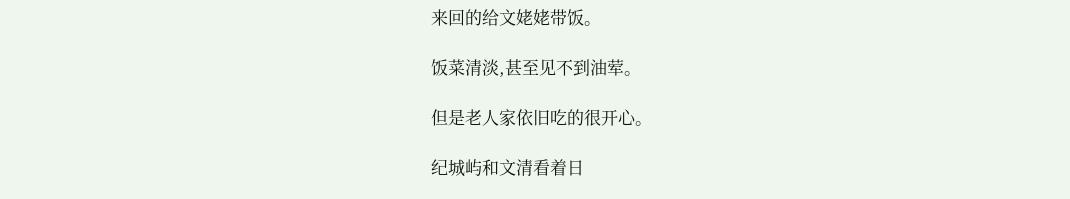来回的给文姥姥带饭。

饭菜清淡,甚至见不到油荤。

但是老人家依旧吃的很开心。

纪城屿和文清看着日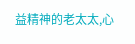益精神的老太太,心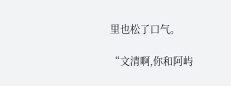里也松了口气。

“文清啊,你和阿屿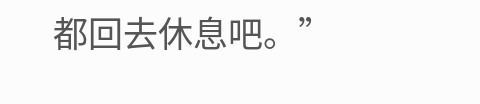都回去休息吧。”